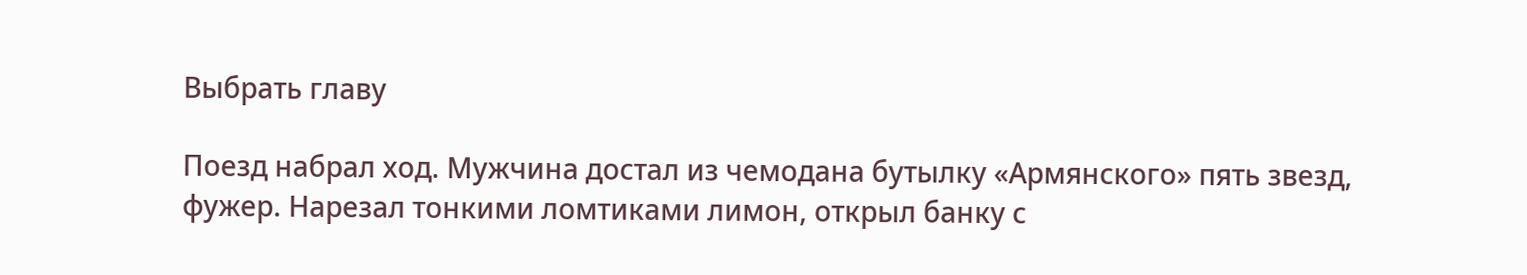Выбрать главу

Поезд набрал ход. Мужчина достал из чемодана бутылку «Армянского» пять звезд, фужер. Нарезал тонкими ломтиками лимон, открыл банку с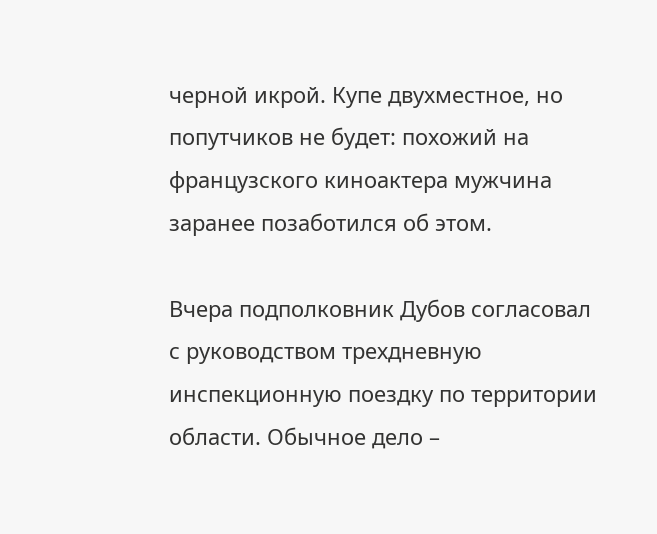черной икрой. Купе двухместное, но попутчиков не будет: похожий на французского киноактера мужчина заранее позаботился об этом.

Вчера подполковник Дубов согласовал с руководством трехдневную инспекционную поездку по территории области. Обычное дело –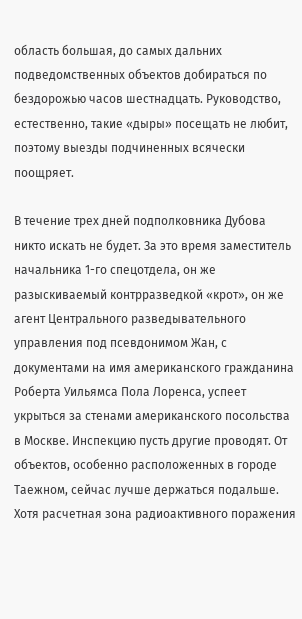область большая, до самых дальних подведомственных объектов добираться по бездорожью часов шестнадцать. Руководство, естественно, такие «дыры» посещать не любит, поэтому выезды подчиненных всячески поощряет.

В течение трех дней подполковника Дубова никто искать не будет. За это время заместитель начальника 1-го спецотдела, он же разыскиваемый контрразведкой «крот», он же агент Центрального разведывательного управления под псевдонимом Жан, с документами на имя американского гражданина Роберта Уильямса Пола Лоренса, успеет укрыться за стенами американского посольства в Москве. Инспекцию пусть другие проводят. От объектов, особенно расположенных в городе Таежном, сейчас лучше держаться подальше. Хотя расчетная зона радиоактивного поражения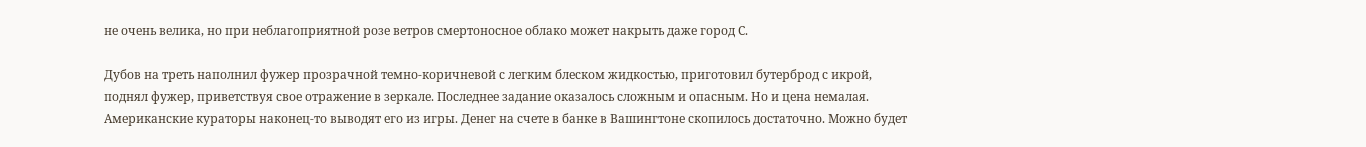не очень велика, но при неблагоприятной розе ветров смертоносное облако может накрыть даже город С.

Дубов на треть наполнил фужер прозрачной темно-коричневой с легким блеском жидкостью, приготовил бутерброд с икрой, поднял фужер, приветствуя свое отражение в зеркале. Последнее задание оказалось сложным и опасным. Но и цена немалая. Американские кураторы наконец-то выводят его из игры. Денег на счете в банке в Вашингтоне скопилось достаточно. Можно будет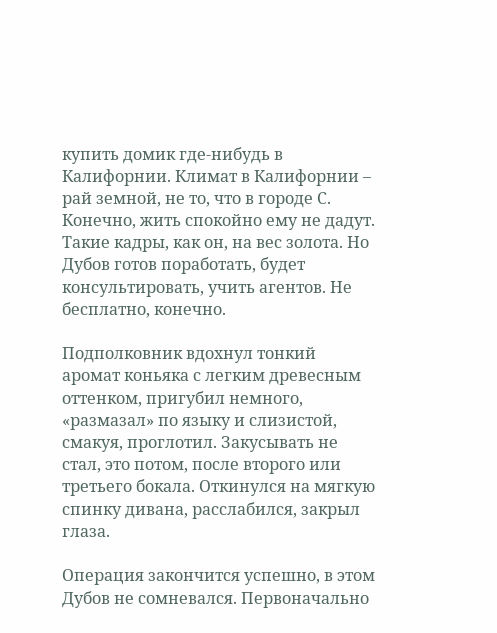купить домик где-нибудь в Калифорнии. Климат в Калифорнии – рай земной, не то, что в городе С. Конечно, жить спокойно ему не дадут. Такие кадры, как он, на вес золота. Но Дубов готов поработать, будет консультировать, учить агентов. Не бесплатно, конечно.

Подполковник вдохнул тонкий аромат коньяка с легким древесным оттенком, пригубил немного, «размазал» по языку и слизистой, смакуя, проглотил. Закусывать не стал, это потом, после второго или третьего бокала. Откинулся на мягкую спинку дивана, расслабился, закрыл глаза.

Операция закончится успешно, в этом Дубов не сомневался. Первоначально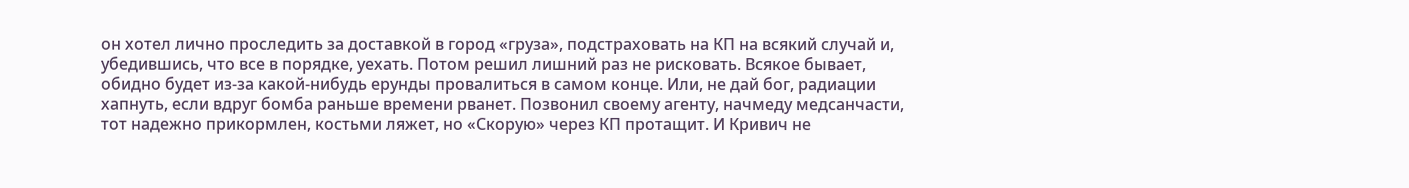он хотел лично проследить за доставкой в город «груза», подстраховать на КП на всякий случай и, убедившись, что все в порядке, уехать. Потом решил лишний раз не рисковать. Всякое бывает, обидно будет из-за какой-нибудь ерунды провалиться в самом конце. Или, не дай бог, радиации хапнуть, если вдруг бомба раньше времени рванет. Позвонил своему агенту, начмеду медсанчасти, тот надежно прикормлен, костьми ляжет, но «Скорую» через КП протащит. И Кривич не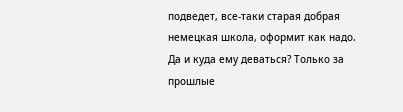подведет, все-таки старая добрая немецкая школа, оформит как надо. Да и куда ему деваться? Только за прошлые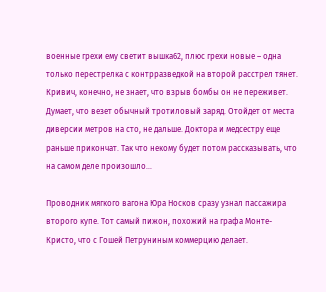военные грехи ему светит вышка62, плюс грехи новые – одна только перестрелка с контрразведкой на второй расстрел тянет. Кривич, конечно, не знает, что взрыв бомбы он не переживет. Думает, что везет обычный тротиловый заряд. Отойдет от места диверсии метров на сто, не дальше. Доктора и медсестру еще раньше прикончат. Так что некому будет потом рассказывать, что на самом деле произошло…

Проводник мягкого вагона Юра Носков сразу узнал пассажира второго купе. Тот самый пижон, похожий на графа Монте-Кристо, что с Гошей Петруниным коммерцию делает.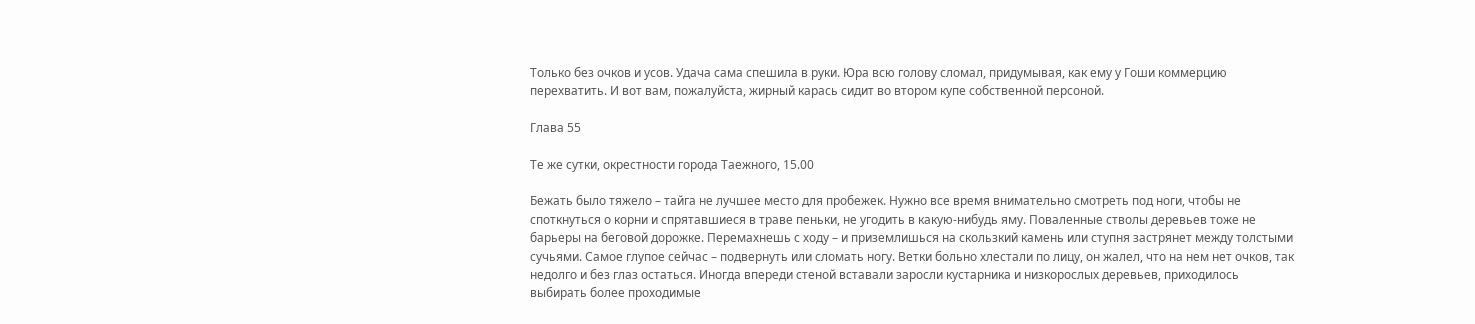Только без очков и усов. Удача сама спешила в руки. Юра всю голову сломал, придумывая, как ему у Гоши коммерцию перехватить. И вот вам, пожалуйста, жирный карась сидит во втором купе собственной персоной.

Глава 55

Те же сутки, окрестности города Таежного, 15.00

Бежать было тяжело – тайга не лучшее место для пробежек. Нужно все время внимательно смотреть под ноги, чтобы не споткнуться о корни и спрятавшиеся в траве пеньки, не угодить в какую-нибудь яму. Поваленные стволы деревьев тоже не барьеры на беговой дорожке. Перемахнешь с ходу – и приземлишься на скользкий камень или ступня застрянет между толстыми сучьями. Самое глупое сейчас – подвернуть или сломать ногу. Ветки больно хлестали по лицу, он жалел, что на нем нет очков, так недолго и без глаз остаться. Иногда впереди стеной вставали заросли кустарника и низкорослых деревьев, приходилось выбирать более проходимые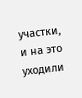участки, и на это уходили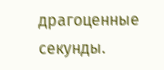драгоценные секунды.